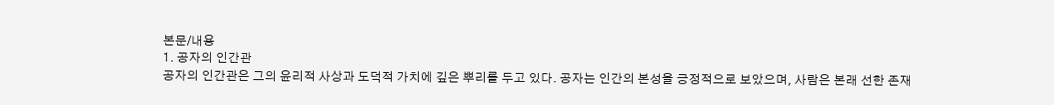본문/내용
1. 공자의 인간관
공자의 인간관은 그의 윤리적 사상과 도덕적 가치에 깊은 뿌리를 두고 있다. 공자는 인간의 본성을 긍정적으로 보았으며, 사람은 본래 선한 존재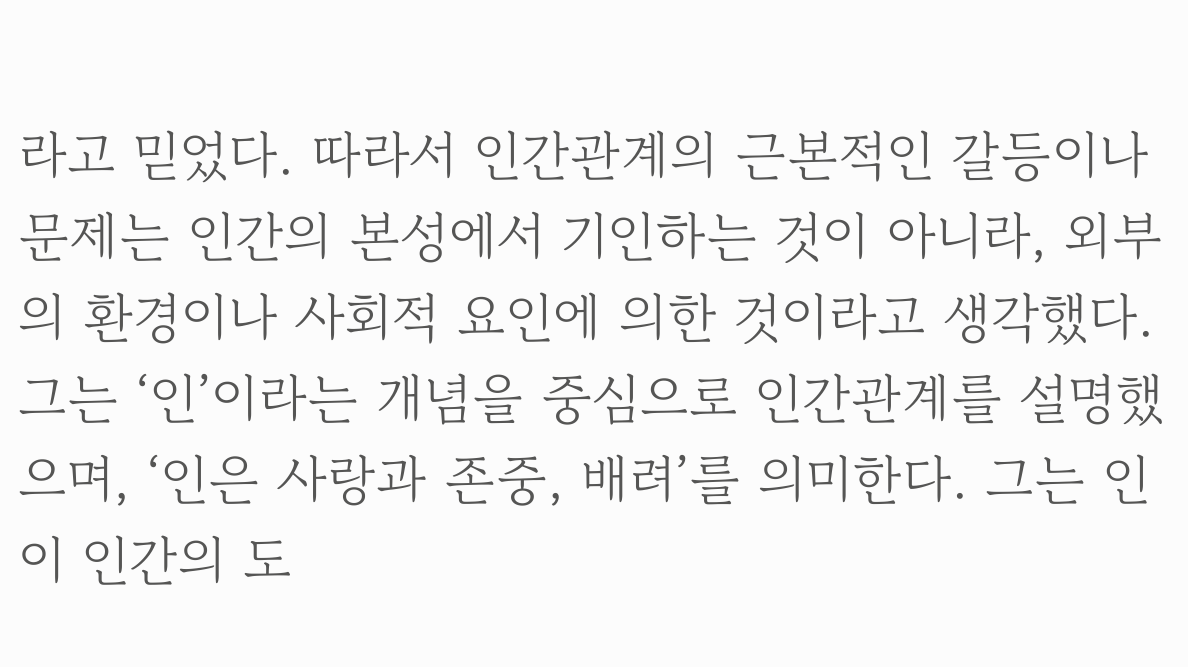라고 믿었다. 따라서 인간관계의 근본적인 갈등이나 문제는 인간의 본성에서 기인하는 것이 아니라, 외부의 환경이나 사회적 요인에 의한 것이라고 생각했다. 그는 ‘인’이라는 개념을 중심으로 인간관계를 설명했으며, ‘인은 사랑과 존중, 배려’를 의미한다. 그는 인이 인간의 도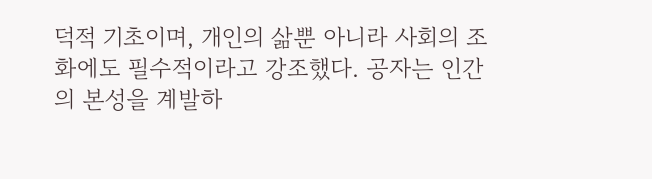덕적 기초이며, 개인의 삶뿐 아니라 사회의 조화에도 필수적이라고 강조했다. 공자는 인간의 본성을 계발하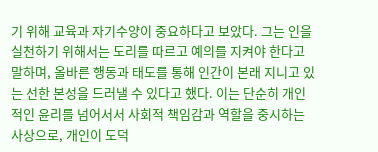기 위해 교육과 자기수양이 중요하다고 보았다. 그는 인을 실천하기 위해서는 도리를 따르고 예의를 지켜야 한다고 말하며, 올바른 행동과 태도를 통해 인간이 본래 지니고 있는 선한 본성을 드러낼 수 있다고 했다. 이는 단순히 개인적인 윤리를 넘어서서 사회적 책임감과 역할을 중시하는 사상으로, 개인이 도덕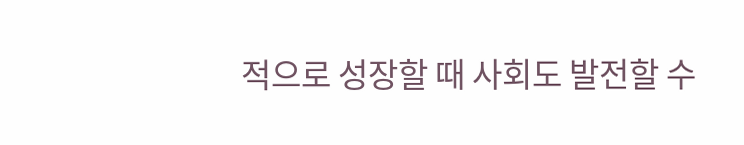적으로 성장할 때 사회도 발전할 수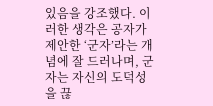있음을 강조했다. 이러한 생각은 공자가 제안한 ‘군자’라는 개념에 잘 드러나며, 군자는 자신의 도덕성을 끊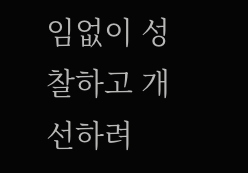임없이 성찰하고 개선하려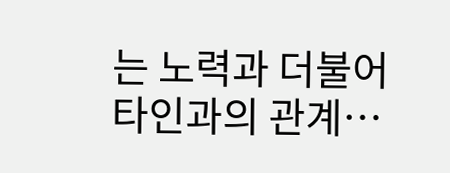는 노력과 더불어 타인과의 관계…